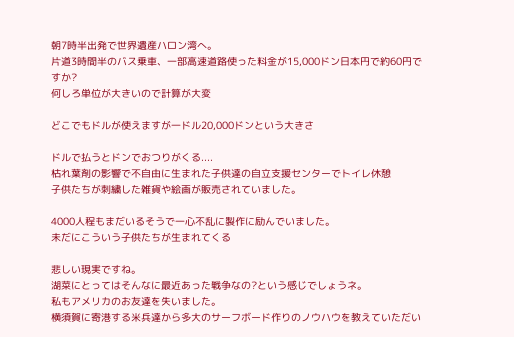朝7時半出発で世界遺産ハロン湾へ。
片道3時間半のバス乗車、一部高速道路使った料金が15,000ドン日本円で約60円ですか?
何しろ単位が大きいので計算が大変

どこでもドルが使えますが一ドル20,000ドンという大きさ

ドルで払うとドンでおつりがくる....
枯れ葉剤の影響で不自由に生まれた子供達の自立支援センターでトイレ休憩
子供たちが刺繍した雑貨や絵画が販売されていました。

4000人程もまだいるそうで一心不乱に製作に励んでいました。
未だにこういう子供たちが生まれてくる

悲しい現実ですね。
湖菜にとってはそんなに最近あった戦争なの?という感じでしょうネ。
私もアメリカのお友達を失いました。
横須賀に寄港する米兵達から多大のサーフボード作りのノウハウを教えていただい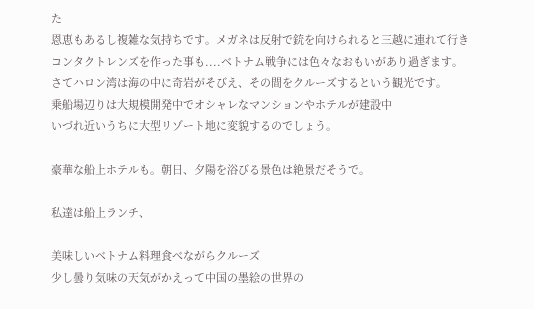た
恩恵もあるし複雑な気持ちです。メガネは反射で銃を向けられると三越に連れて行き
コンタクトレンズを作った事も....ベトナム戦争には色々なおもいがあり過ぎます。
さてハロン湾は海の中に奇岩がそびえ、その間をクルーズするという観光です。
乗船場辺りは大規模開発中でオシャレなマンションやホテルが建設中
いづれ近いうちに大型リゾート地に変貌するのでしょう。

豪華な船上ホテルも。朝日、夕陽を浴びる景色は絶景だそうで。

私達は船上ランチ、

美味しいベトナム料理食べながらクルーズ
少し曇り気味の天気がかえって中国の墨絵の世界の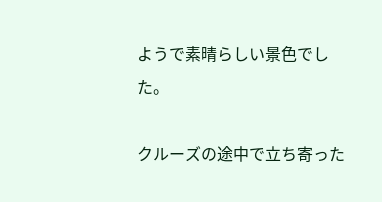ようで素晴らしい景色でした。

クルーズの途中で立ち寄った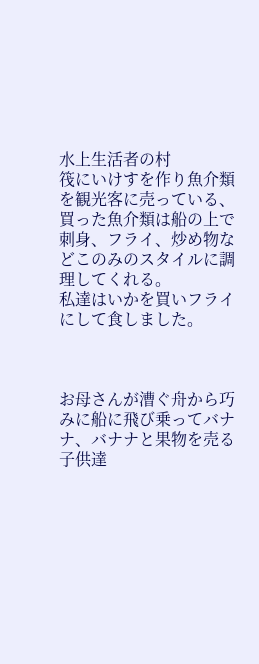水上生活者の村
筏にいけすを作り魚介類を観光客に売っている、買った魚介類は船の上で
刺身、フライ、炒め物などこのみのスタイルに調理してくれる。
私達はいかを買いフライにして食しました。



お母さんが漕ぐ舟から巧みに船に飛び乗ってバナナ、バナナと果物を売る子供達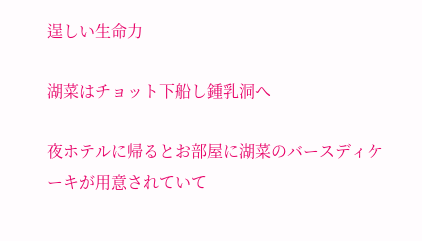逞しい生命力

湖菜はチョット下船し鍾乳洞へ

夜ホテルに帰るとお部屋に湖菜のバースディケーキが用意されていて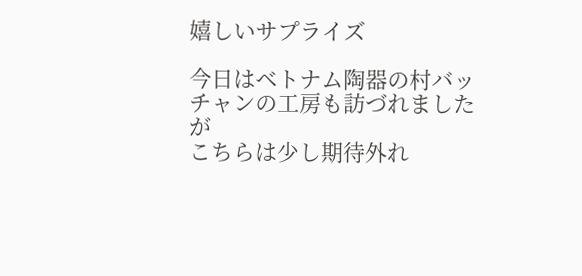嬉しいサプライズ

今日はベトナム陶器の村バッチャンの工房も訪づれましたが
こちらは少し期待外れ